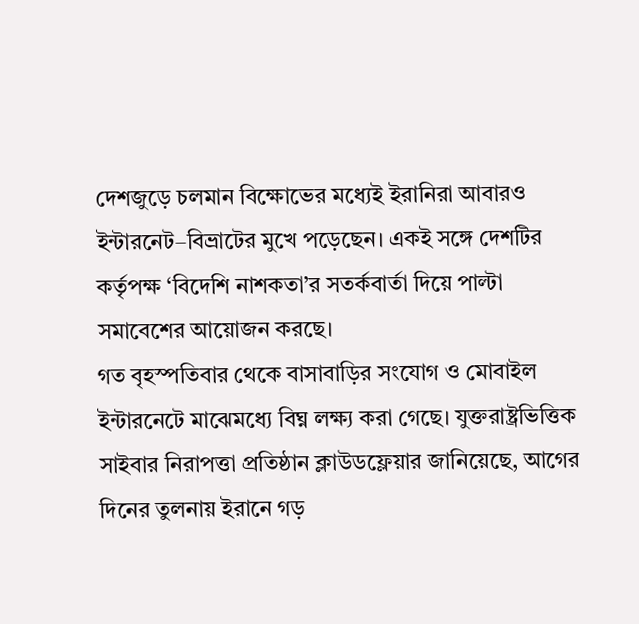দেশজুড়ে চলমান বিক্ষোভের মধ্যেই ইরানিরা আবারও ইন্টারনেট–বিভ্রাটের মুখে পড়েছেন। একই সঙ্গে দেশটির কর্তৃপক্ষ ‘বিদেশি নাশকতা’র সতর্কবার্তা দিয়ে পাল্টা সমাবেশের আয়োজন করছে।
গত বৃহস্পতিবার থেকে বাসাবাড়ির সংযোগ ও মোবাইল ইন্টারনেটে মাঝেমধ্যে বিঘ্ন লক্ষ্য করা গেছে। যুক্তরাষ্ট্রভিত্তিক সাইবার নিরাপত্তা প্রতিষ্ঠান ক্লাউডফ্লেয়ার জানিয়েছে, আগের দিনের তুলনায় ইরানে গড়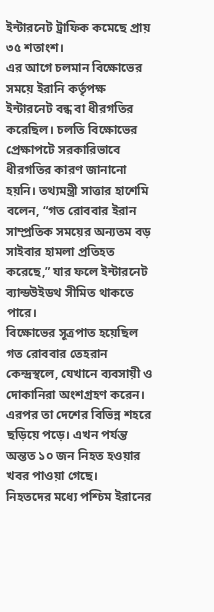ইন্টারনেট ট্রাফিক কমেছে প্রায় ৩৫ শতাংশ।
এর আগে চলমান বিক্ষোভের সময়ে ইরানি কর্তৃপক্ষ ইন্টারনেট বন্ধ বা ধীরগতির করেছিল। চলতি বিক্ষোভের প্রেক্ষাপটে সরকারিভাবে ধীরগতির কারণ জানানো হয়নি। তথ্যমন্ত্রী সাত্তার হাশেমি বলেন, “গত রোববার ইরান সাম্প্রতিক সময়ের অন্যতম বড় সাইবার হামলা প্রতিহত করেছে,” যার ফলে ইন্টারনেট ব্যান্ডউইডথ সীমিত থাকতে পারে।
বিক্ষোভের সূত্রপাত হয়েছিল গত রোববার তেহরান কেন্দ্রস্থলে, যেখানে ব্যবসায়ী ও দোকানিরা অংশগ্রহণ করেন। এরপর তা দেশের বিভিন্ন শহরে ছড়িয়ে পড়ে। এখন পর্যন্ত অন্তত ১০ জন নিহত হওয়ার খবর পাওয়া গেছে।
নিহতদের মধ্যে পশ্চিম ইরানের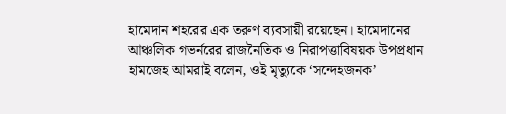হামেদান শহরের এক তরুণ ব্যবসায়ী রয়েছেন। হামেদানের আঞ্চলিক গভর্নরের রাজনৈতিক ও নিরাপত্তাবিষয়ক উপপ্রধান হামজেহ আমরাই বলেন, ওই মৃত্যুকে ‘সন্দেহজনক’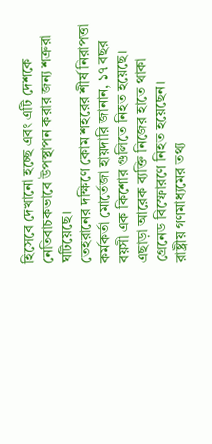হিসেবে দেখানো হচ্ছে এবং এটি দেশকে নেতিবাচকভাবে উপস্থাপন করার জন্য শত্রুরা ঘটিয়েছে।
তেহরানের দক্ষিণে কোম শহরের শীর্ষ নিরাপত্তা কর্মকর্তা মোর্তেজা হায়দারি জানান, ১৭ বছর বয়সী এক কিশোর গুলিতে নিহত হয়েছে। এছাড়া আরেক ব্যক্তি নিজের হাতে থাকা গ্রেনেড বিস্ফোরণে নিহত হয়েছেন।
রাষ্ট্রীয় গণমাধ্যমের তথ্য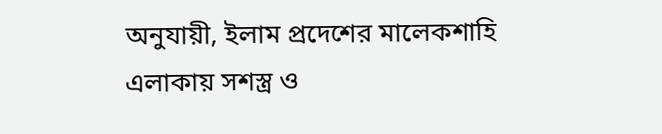অনুযায়ী, ইলাম প্রদেশের মালেকশাহি এলাকায় সশস্ত্র ও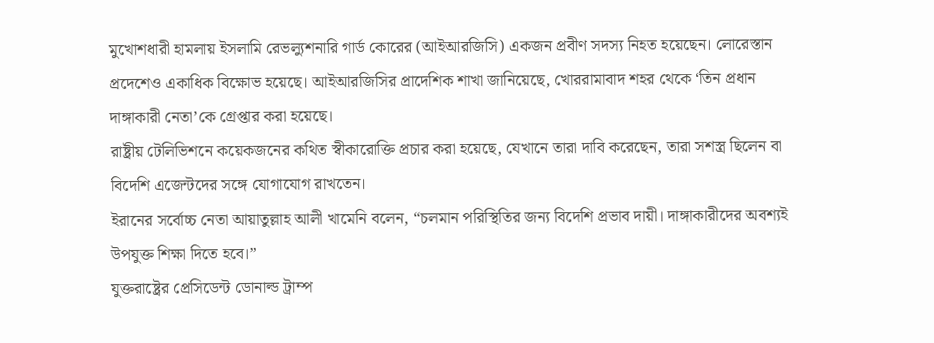মুখোশধারী হামলায় ইসলামি রেভল্যুশনারি গার্ড কোরের (আইআরজিসি) একজন প্রবীণ সদস্য নিহত হয়েছেন। লোরেস্তান প্রদেশেও একাধিক বিক্ষোভ হয়েছে। আইআরজিসির প্রাদেশিক শাখা জানিয়েছে, খোররামাবাদ শহর থেকে ‘তিন প্রধান দাঙ্গাকারী নেতা’কে গ্রেপ্তার করা হয়েছে।
রাষ্ট্রীয় টেলিভিশনে কয়েকজনের কথিত স্বীকারোক্তি প্রচার করা হয়েছে, যেখানে তারা দাবি করেছেন, তারা সশস্ত্র ছিলেন বা বিদেশি এজেন্টদের সঙ্গে যোগাযোগ রাখতেন।
ইরানের সর্বোচ্চ নেতা আয়াতুল্লাহ আলী খামেনি বলেন, “চলমান পরিস্থিতির জন্য বিদেশি প্রভাব দায়ী। দাঙ্গাকারীদের অবশ্যই উপযুক্ত শিক্ষা দিতে হবে।”
যুক্তরাষ্ট্রের প্রেসিডেন্ট ডোনাল্ড ট্রাম্প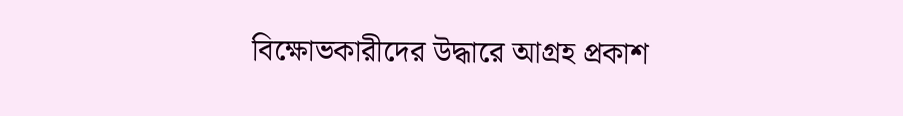বিক্ষোভকারীদের উদ্ধারে আগ্রহ প্রকাশ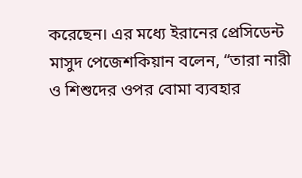করেছেন। এর মধ্যে ইরানের প্রেসিডেন্ট মাসুদ পেজেশকিয়ান বলেন, “তারা নারী ও শিশুদের ওপর বোমা ব্যবহার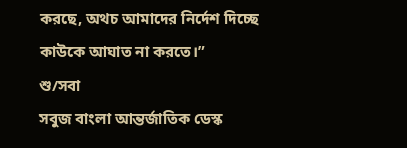করছে, অথচ আমাদের নির্দেশ দিচ্ছে কাউকে আঘাত না করতে।”
শু/সবা
সবুজ বাংলা আন্তর্জাতিক ডেস্ক